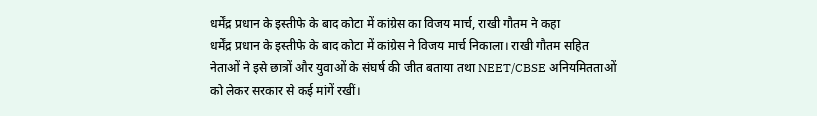धर्मेंद्र प्रधान के इस्तीफे के बाद कोटा में कांग्रेस का विजय मार्च, राखी गौतम ने कहा
धर्मेंद्र प्रधान के इस्तीफे के बाद कोटा में कांग्रेस ने विजय मार्च निकाला। राखी गौतम सहित नेताओं ने इसे छात्रों और युवाओं के संघर्ष की जीत बताया तथा NEET/CBSE अनियमितताओं को लेकर सरकार से कई मांगें रखीं।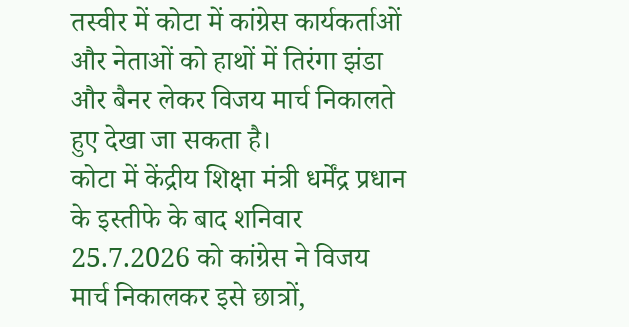तस्वीर में कोटा में कांग्रेस कार्यकर्ताओं और नेताओं को हाथों में तिरंगा झंडा और बैनर लेकर विजय मार्च निकालते हुए देखा जा सकता है।
कोटा में केंद्रीय शिक्षा मंत्री धर्मेंद्र प्रधान के इस्तीफे के बाद शनिवार 25.7.2026 को कांग्रेस ने विजय मार्च निकालकर इसे छात्रों,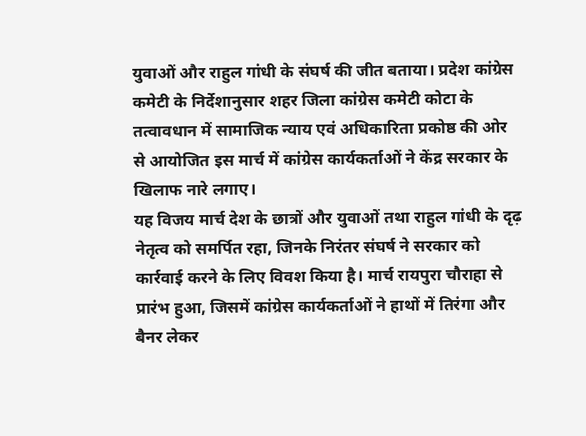युवाओं और राहुल गांधी के संघर्ष की जीत बताया। प्रदेश कांग्रेस कमेटी के निर्देशानुसार शहर जिला कांग्रेस कमेटी कोटा के तत्वावधान में सामाजिक न्याय एवं अधिकारिता प्रकोष्ठ की ओर से आयोजित इस मार्च में कांग्रेस कार्यकर्ताओं ने केंद्र सरकार के खिलाफ नारे लगाए।
यह विजय मार्च देश के छात्रों और युवाओं तथा राहुल गांधी के दृढ़ नेतृत्व को समर्पित रहा, जिनके निरंतर संघर्ष ने सरकार को कार्रवाई करने के लिए विवश किया है। मार्च रायपुरा चौराहा से प्रारंभ हुआ, जिसमें कांग्रेस कार्यकर्ताओं ने हाथों में तिरंगा और बैनर लेकर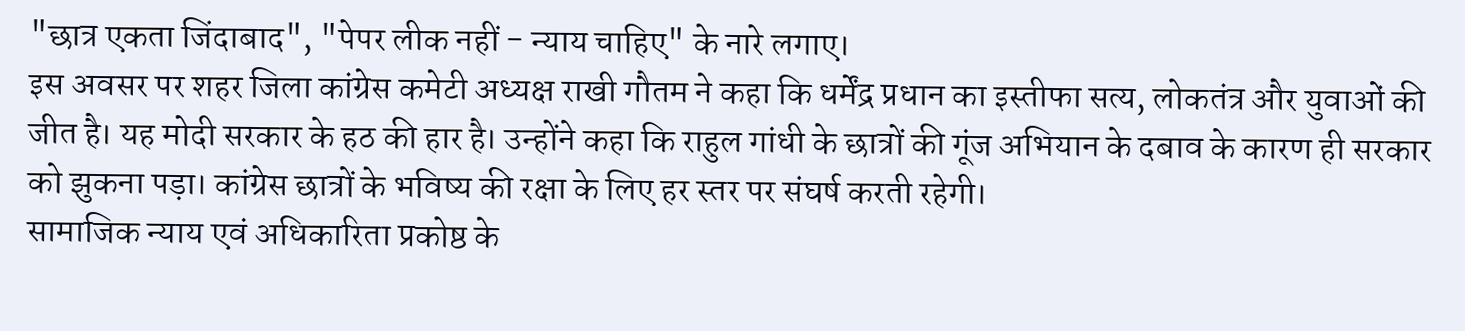"छात्र एकता जिंदाबाद", "पेपर लीक नहीं - न्याय चाहिए" के नारे लगाए।
इस अवसर पर शहर जिला कांग्रेस कमेटी अध्यक्ष राखी गौतम ने कहा कि धर्मेंद्र प्रधान का इस्तीफा सत्य, लोकतंत्र और युवाओं की जीत है। यह मोदी सरकार के हठ की हार है। उन्होंने कहा कि राहुल गांधी के छात्रों की गूंज अभियान के दबाव के कारण ही सरकार को झुकना पड़ा। कांग्रेस छात्रों के भविष्य की रक्षा के लिए हर स्तर पर संघर्ष करती रहेगी।
सामाजिक न्याय एवं अधिकारिता प्रकोष्ठ के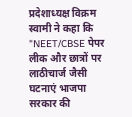प्रदेशाध्यक्ष विक्रम स्वामी ने कहा कि "NEET/CBSE पेपर लीक और छात्रों पर लाठीचार्ज जैसी घटनाएं भाजपा सरकार की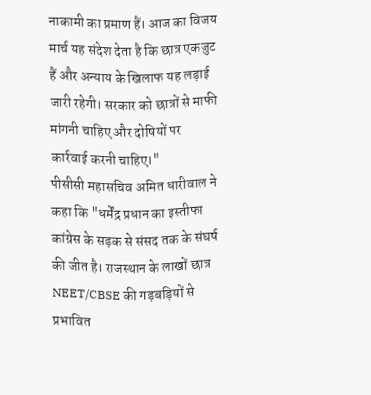नाकामी का प्रमाण हैं। आज का विजय मार्च यह संदेश देता है कि छात्र एकजुट हैं और अन्याय के खिलाफ यह लड़ाई जारी रहेगी। सरकार को छात्रों से माफी मांगनी चाहिए और दोषियों पर कार्रवाई करनी चाहिए।"
पीसीसी महासचिव अमित धारीवाल ने कहा कि "धर्मेंद्र प्रधान का इस्तीफा कांग्रेस के सड़क से संसद तक के संघर्ष की जीत है। राजस्थान के लाखों छात्र NEET/CBSE की गड़बड़ियों से प्रभावित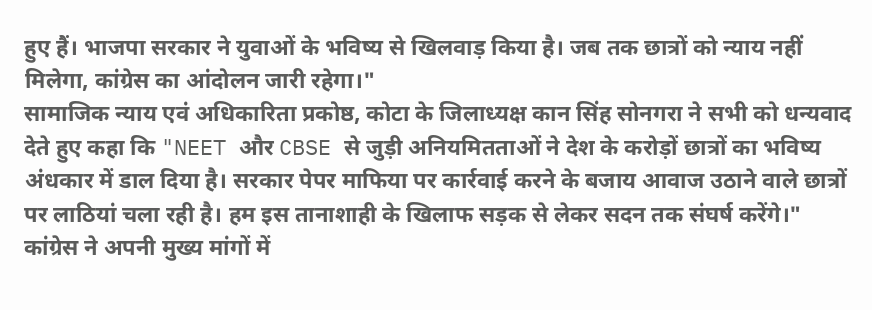हुए हैं। भाजपा सरकार ने युवाओं के भविष्य से खिलवाड़ किया है। जब तक छात्रों को न्याय नहीं मिलेगा, कांग्रेस का आंदोलन जारी रहेगा।"
सामाजिक न्याय एवं अधिकारिता प्रकोष्ठ, कोटा के जिलाध्यक्ष कान सिंह सोनगरा ने सभी को धन्यवाद देते हुए कहा कि "NEET और CBSE से जुड़ी अनियमितताओं ने देश के करोड़ों छात्रों का भविष्य अंधकार में डाल दिया है। सरकार पेपर माफिया पर कार्रवाई करने के बजाय आवाज उठाने वाले छात्रों पर लाठियां चला रही है। हम इस तानाशाही के खिलाफ सड़क से लेकर सदन तक संघर्ष करेंगे।"
कांग्रेस ने अपनी मुख्य मांगों में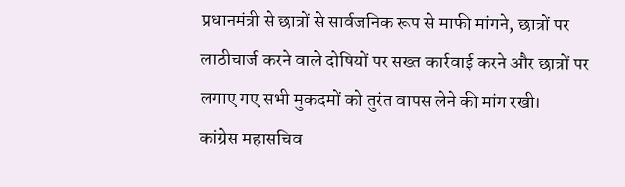प्रधानमंत्री से छात्रों से सार्वजनिक रूप से माफी मांगने, छात्रों पर लाठीचार्ज करने वाले दोषियों पर सख्त कार्रवाई करने और छात्रों पर लगाए गए सभी मुकदमों को तुरंत वापस लेने की मांग रखी।
कांग्रेस महासचिव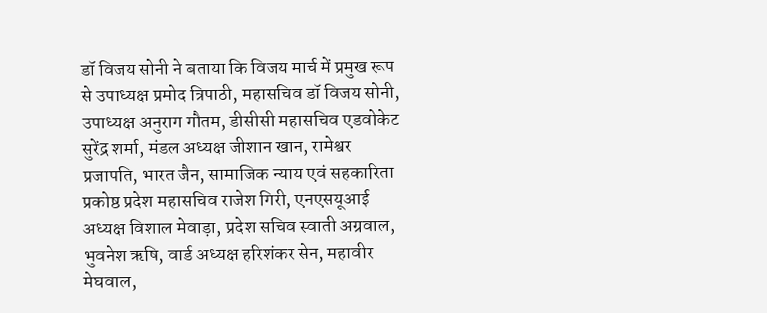डॉ विजय सोनी ने बताया कि विजय मार्च में प्रमुख रूप से उपाध्यक्ष प्रमोद त्रिपाठी, महासचिव डॉ विजय सोनी, उपाध्यक्ष अनुराग गौतम, डीसीसी महासचिव एडवोकेट सुरेंद्र शर्मा, मंडल अध्यक्ष जीशान खान, रामेश्वर प्रजापति, भारत जैन, सामाजिक न्याय एवं सहकारिता प्रकोष्ठ प्रदेश महासचिव राजेश गिरी, एनएसयूआई अध्यक्ष विशाल मेवाड़ा, प्रदेश सचिव स्वाती अग्रवाल, भुवनेश ऋषि, वार्ड अध्यक्ष हरिशंकर सेन, महावीर मेघवाल,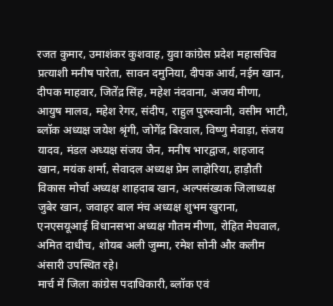रजत कुमार, उमाशंकर कुशवाह, युवा कांग्रेस प्रदेश महासचिव प्रत्याशी मनीष पारेता, सावन दमुनिया, दीपक आर्य, नईम खान, दीपक माहवार, जितेंद्र सिंह, महेश नंदवाना, अजय मीणा, आयुष मालव, महेश रेगर, संदीप, राहुल पुरुस्वानी, वसीम भाटी, ब्लॉक अध्यक्ष जयेश श्रृंगी, जोगेंद्र बिरवाल, विष्णु मेवाड़ा, संजय यादव, मंडल अध्यक्ष संजय जैन, मनीष भारद्वाज, शहजाद खान, मयंक शर्मा, सेवादल अध्यक्ष प्रेम लाहोरिया, हाड़ौती विकास मोर्चा अध्यक्ष शाहदाब खान, अल्पसंख्यक जिलाध्यक्ष जुबेर खान, जवाहर बाल मंच अध्यक्ष शुभम खुराना, एनएसयूआई विधानसभा अध्यक्ष गौतम मीणा, रोहित मेघवाल, अमित दाधीच, शोयब अली जुम्मा, रमेश सोनी और कलीम अंसारी उपस्थित रहे।
मार्च में जिला कांग्रेस पदाधिकारी, ब्लॉक एवं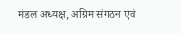मंडल अध्यक्ष, अग्रिम संगठन एवं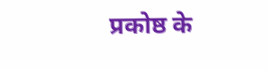प्रकोष्ठ के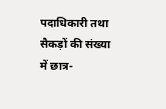पदाधिकारी तथा सैकड़ों की संख्या में छात्र-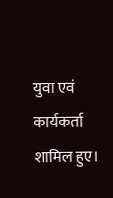युवा एवं कार्यकर्ता शामिल हुए।